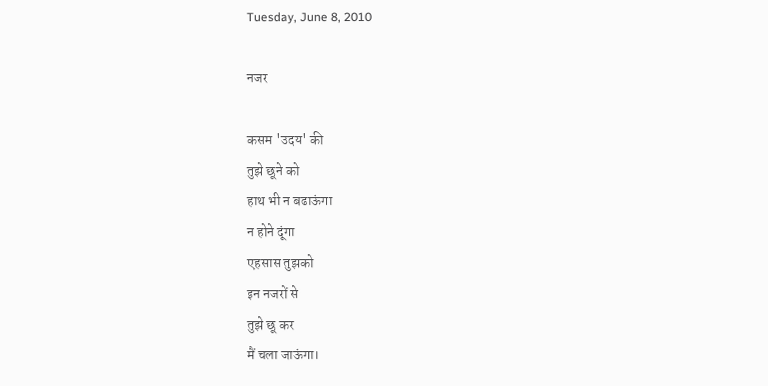Tuesday, June 8, 2010

नजर

कसम 'उदय' की
तुझे छूने को
हाथ भी न बढाऊंगा
न होने दूंगा
एहसास तुझको
इन नजरों से
तुझे छू कर
मैं चला जाऊंगा।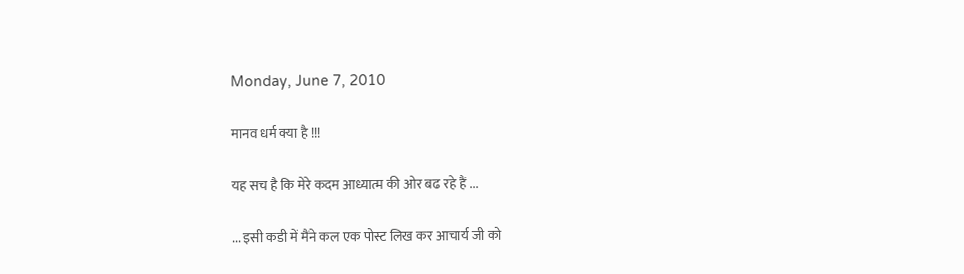Monday, June 7, 2010

मानव धर्म क्या है !!!

यह सच है कि मेरे कदम आध्यात्म की ओर बढ रहे हैं ...

... इसी कडी में मैंने कल एक पोस्ट लिख कर आचार्य जी को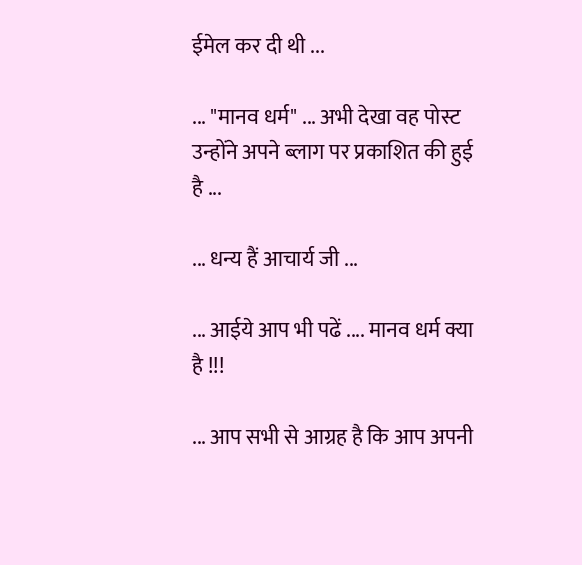ईमेल कर दी थी ...

... "मानव धर्म" ... अभी देखा वह पोस्ट उन्होंने अपने ब्लाग पर प्रकाशित की हुई है ...

... धन्य हैं आचार्य जी ...

... आईये आप भी पढें .... मानव धर्म क्या है !!!

... आप सभी से आग्रह है कि आप अपनी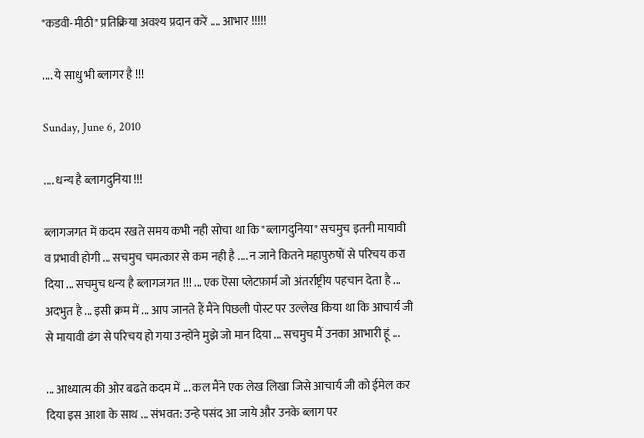"कडवी-मीठी" प्रतिक्रिया अवश्य प्रदान करें .... आभार !!!!!

.... ये साधु भी ब्लागर है !!!

Sunday, June 6, 2010

.... धन्य है ब्लागदुनिया !!!

ब्लागजगत में कदम रखते समय कभी नही सोचा था कि "ब्लागदुनिया" सचमुच इतनी मायावी व प्रभावी होगी ... सचमुच चमत्कार से कम नही है .... न जाने कितने महापुरुषों से परिचय करा दिया ... सचमुच धन्य है ब्लागजगत !!! ... एक ऎसा प्लेटफ़ार्म जो अंतर्राष्ट्रीय पहचान देता है ... अदभुत है ... इसी क्रम में ... आप जानते हैं मैंने पिछली पोस्ट पर उल्लेख किया था कि आचार्य जी से मायावी ढंग से परिचय हो गया उन्होंने मुझे जो मान दिया ... सचमुच मैं उनका आभारी हूं ...

... आध्यात्म की ओर बढते कदम में ... कल मैंने एक लेख लिखा जिसे आचार्य जी को ईमेल कर दिया इस आशा के साथ ... संभवत: उन्हे पसंद आ जाये और उनके ब्लाग पर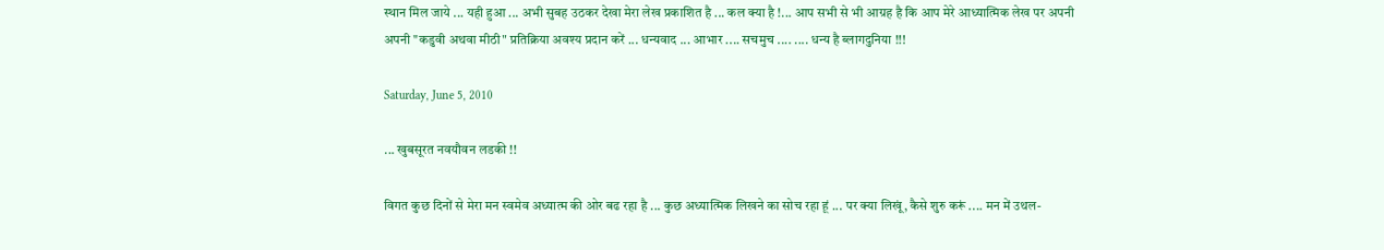स्थान मिल जाये ... यही हुआ ... अभी सुबह उठकर देखा मेरा लेख प्रकाशित है ... कल क्या है !... आप सभी से भी आग्रह है कि आप मेरे आध्यात्मिक लेख पर अपनी अपनी "कडुवी अथवा मीठी" प्रतिक्रिया अवश्य प्रदान करें ... धन्यवाद ... आभार .... सचमुच .... .... धन्य है ब्लागदुनिया !!!

Saturday, June 5, 2010

... खुबसूरत नवयौवन लडकी !!

विगत कुछ दिनों से मेरा मन स्वमेव अध्यात्म की ओर बढ रहा है ... कुछ अध्यात्मिक लिखने का सोच रहा हूं ... पर क्या लिखूं, कैसे शुरु करूं .... मन में उथल-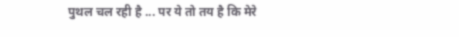पुथल चल रही है ... पर ये तो तय है कि मेरे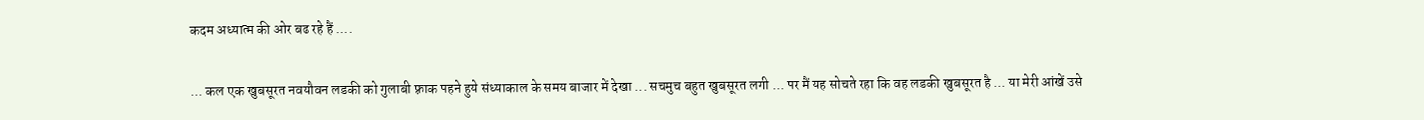कदम अध्यात्म की ओर बढ रहे हैं ....

... कल एक खुबसूरत नवयौवन लडकी को गुलाबी फ़्राक पहने हुये संध्याकाल के समय बाजार में देखा ... सचमुच बहुत खुबसूरत लगी ... पर मैं यह सोचते रहा कि वह लडकी खुबसूरत है ... या मेरी आंखें उसे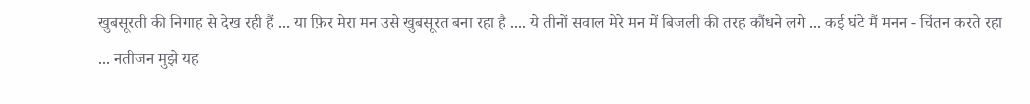खुबसूरती की निगाह से देख रही हैं ... या फ़िर मेरा मन उसे खुबसूरत बना रहा है .... ये तीनों सवाल मेरे मन में बिजली की तरह कौंधने लगे ... कई घंटे मैं मनन - चिंतन करते रहा ... नतीजन मुझे यह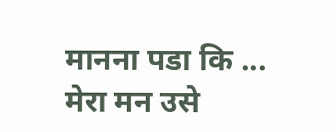मानना पडा कि ... मेरा मन उसे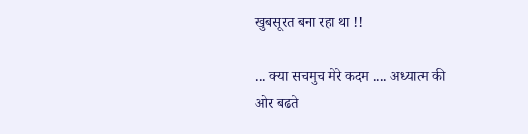खुबसूरत बना रहा था !!

... क्या सचमुच मेरे कदम .... अध्यात्म की ओर बढते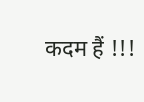कदम हैं !!!